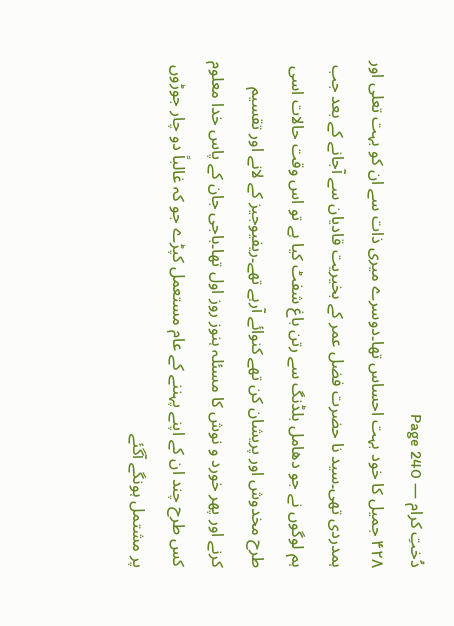دُختِ کرام — Page 240
۴۲۸ جمیل کا خود بہت احساس تھا۔دوسرے میری ذات سے ان کو بہت تعلی اور ہمدردی تھی۔سید نا حضرت فضل عمر کے بخیریت قادیان سے آجانے کے بعد جب ہم لوگوں نے جو دھامل بلڈنگ سے رتن باغ شفٹ کیا ہے تو اس وقت حالات اسی طرح مخدوش اور پریشان کن تھے کنوائے آرہے تھے۔ریفیوجیز کے لانے اور تقسیم کرنے اور پھر خورد و نوش کا مسئلہ ہنوز روز اول تھا۔باجی جان کے پاس خدا معلوم کس طرح چند ان کے اپنے پہننے کے عام مستعمل کپڑے جو کہ غالباً دو چار جوڑوں پر مشتمل ہونگے آگئے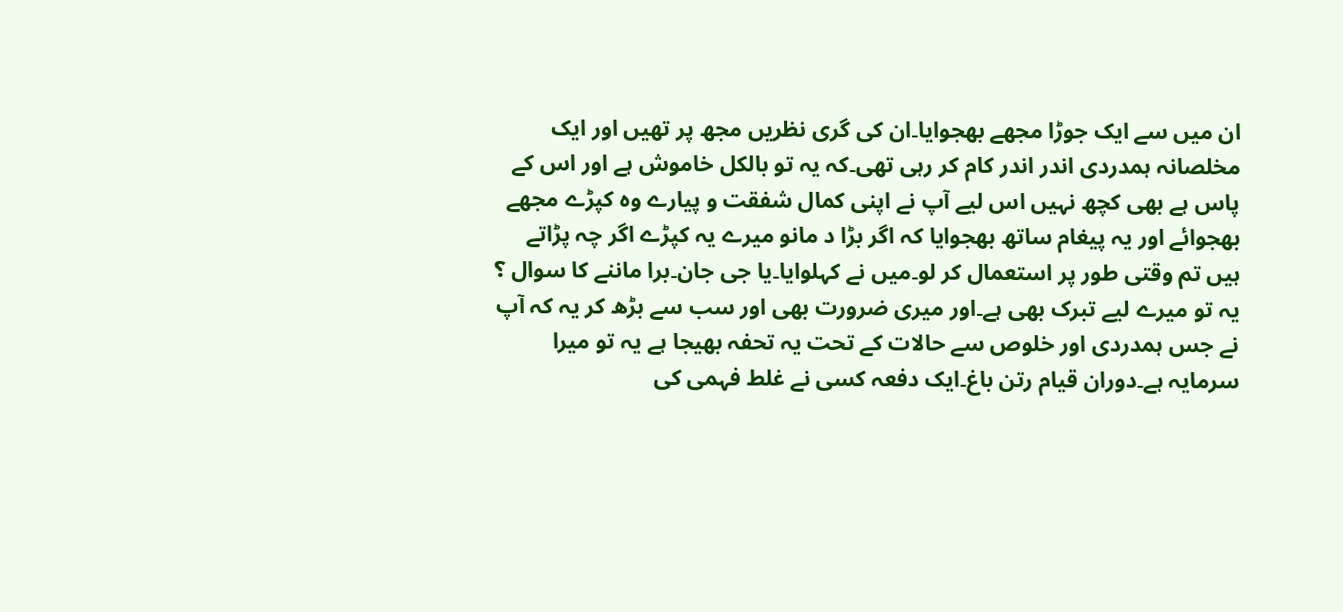ان میں سے ایک جوڑا مجھے بھجوایا۔ان کی گری نظریں مجھ پر تھیں اور ایک مخلصانہ ہمدردی اندر اندر کام کر رہی تھی۔کہ یہ تو بالکل خاموش ہے اور اس کے پاس ہے بھی کچھ نہیں اس لیے آپ نے اپنی کمال شفقت و پیارے وہ کپڑے مجھے بھجوائے اور یہ پیغام ساتھ بھجوایا کہ اگر بڑا د مانو میرے یہ کپڑے اگر چہ پڑاتے ہیں تم وقتی طور پر استعمال کر لو۔میں نے کہلوایا۔یا جی جان۔برا ماننے کا سوال ؟ یہ تو میرے لیے تبرک بھی ہے۔اور میری ضرورت بھی اور سب سے بڑھ کر یہ کہ آپ نے جس ہمدردی اور خلوص سے حالات کے تحت یہ تحفہ بھیجا ہے یہ تو میرا سرمایہ ہے۔دوران قیام رتن باغ۔ایک دفعہ کسی نے غلط فہمی کی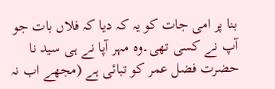بنا پر امی جات کو یہ کہ دیا کہ فلاں بات جو آپ نے کسی تھی۔وہ مہر آپا نے ہی سید نا حضرت فضل عمر کو تبائی ہے (مجھے اب نہ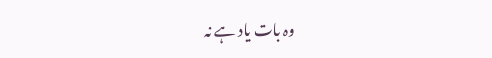وہ بات یاد ہے نہ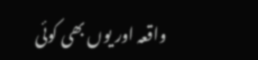واقعہ اور یوں بھی کوئی